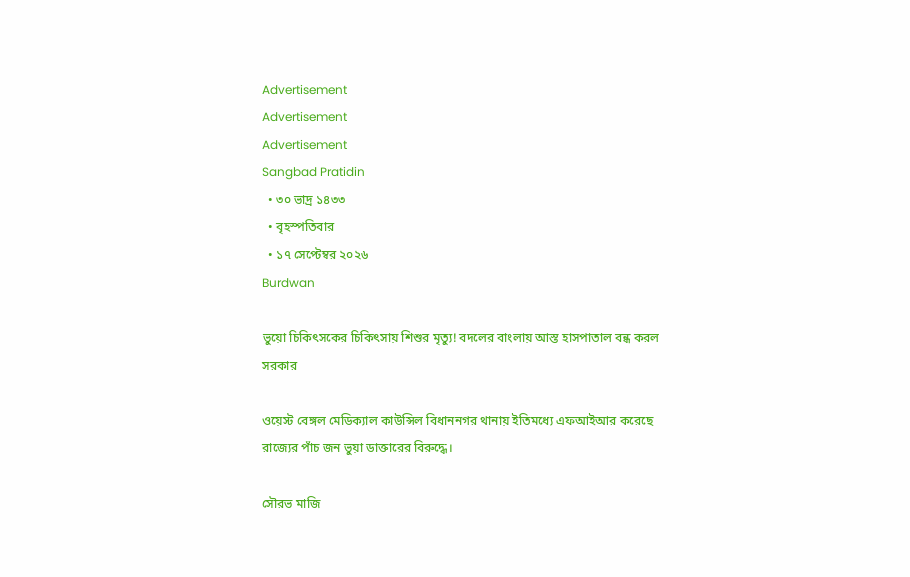Advertisement
Advertisement
Advertisement
Sangbad Pratidin
  • ৩০ ভাদ্র ১৪৩৩
  • বৃহস্পতিবার
  • ১৭ সেপ্টেম্বর ২০২৬
Burdwan

ভুয়ো চিকিৎসকের চিকিৎসায় শিশুর মৃত্যু! বদলের বাংলায় আস্ত হাসপাতাল বন্ধ করল সরকার

ওয়েস্ট বেঙ্গল মেডিক্যাল কাউন্সিল বিধাননগর থানায় ইতিমধ্যে এফআইআর করেছে রাজ্যের পাঁচ জন ভুয়া ডাক্তারের বিরুদ্ধে।

সৌরভ মাজি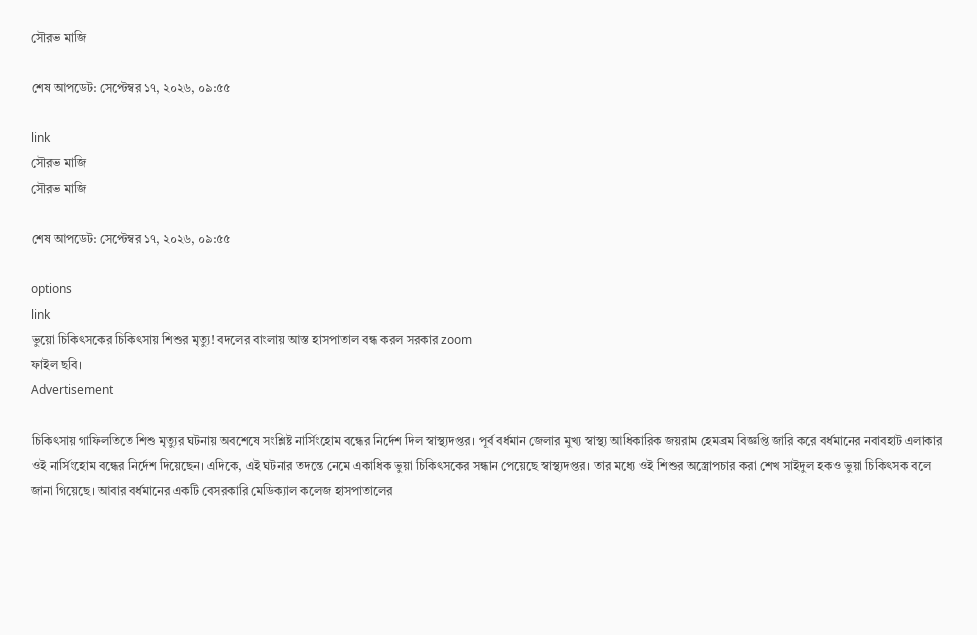সৌরভ মাজি

শেষ আপডেট: সেপ্টেম্বর ১৭, ২০২৬, ০৯:৫৫

link
সৌরভ মাজি
সৌরভ মাজি

শেষ আপডেট: সেপ্টেম্বর ১৭, ২০২৬, ০৯:৫৫

options
link
ভুয়ো চিকিৎসকের চিকিৎসায় শিশুর মৃত্যু! বদলের বাংলায় আস্ত হাসপাতাল বন্ধ করল সরকার zoom
ফাইল ছবি।
Advertisement

চিকিৎসায় গাফিলতিতে শিশু মৃত্যুর ঘটনায় অবশেষে সংশ্লিষ্ট নার্সিংহোম বন্ধের নির্দেশ দিল স্বাস্থ্যদপ্তর। পূর্ব বর্ধমান জেলার মুখ্য স্বাস্থ্য আধিকারিক জয়রাম হেমব্রম বিজ্ঞপ্তি জারি করে বর্ধমানের নবাবহাট এলাকার ওই নার্সিংহোম বন্ধের নির্দেশ দিয়েছেন। এদিকে, এই ঘটনার তদন্তে নেমে একাধিক ভুয়া চিকিৎসকের সন্ধান পেয়েছে স্বাস্থ্যদপ্তর। তার মধ্যে ওই শিশুর অস্ত্রোপচার করা শেখ সাইদুল হকও ভুয়া চিকিৎসক বলে জানা গিয়েছে। আবার বর্ধমানের একটি বেসরকারি মেডিক্যাল কলেজ হাসপাতালের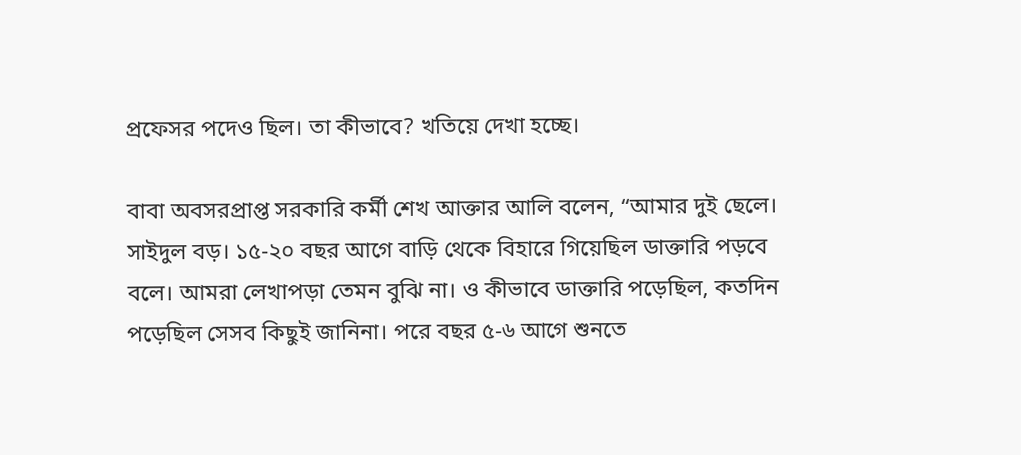প্রফেসর পদেও ছিল। তা কীভাবে? খতিয়ে দেখা হচ্ছে।

বাবা অবসরপ্রাপ্ত সরকারি কর্মী শেখ আক্তার আলি বলেন, “আমার দুই ছেলে। সাইদুল বড়। ১৫-২০ বছর আগে বাড়ি থেকে বিহারে গিয়েছিল ডাক্তারি পড়বে বলে। আমরা লেখাপড়া তেমন বুঝি না। ও কীভাবে ডাক্তারি পড়েছিল, কতদিন পড়েছিল সেসব কিছুই জানিনা। পরে বছর ৫-৬ আগে শুনতে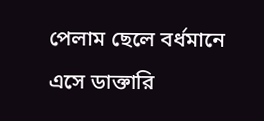পেলাম ছেলে বর্ধমানে এসে ডাক্তারি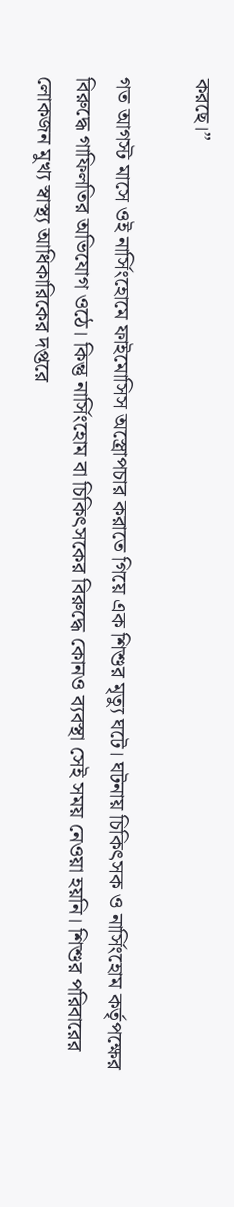করছে।”

গত আগস্ট মাসে ওই নার্সিংহোমে ফাইমোসিস অস্ত্রোপচার করাতে গিয়ে এক শিশুর মৃত্যু ঘটে। ঘটনায় চিকিৎসক ও নার্সিংহোম কর্তৃপক্ষের বিরুদ্ধে গাফিলতির অভিযোগ ওঠে। কিন্তু নার্সিংহোম বা চিকিৎসকের বিরুদ্ধে কোনও ব্যবস্থা সেই সময় নেওয়া হয়নি। শিশুর পরিবারের লোকজন মুখ্য স্বাস্থ্য আধিকারিকের দপ্তরে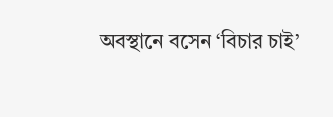অবস্থানে বসেন ‘বিচার চাই’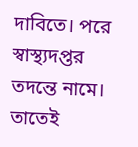দাবিতে। পরে স্বাস্থ্যদপ্তর তদন্তে নামে। তাতেই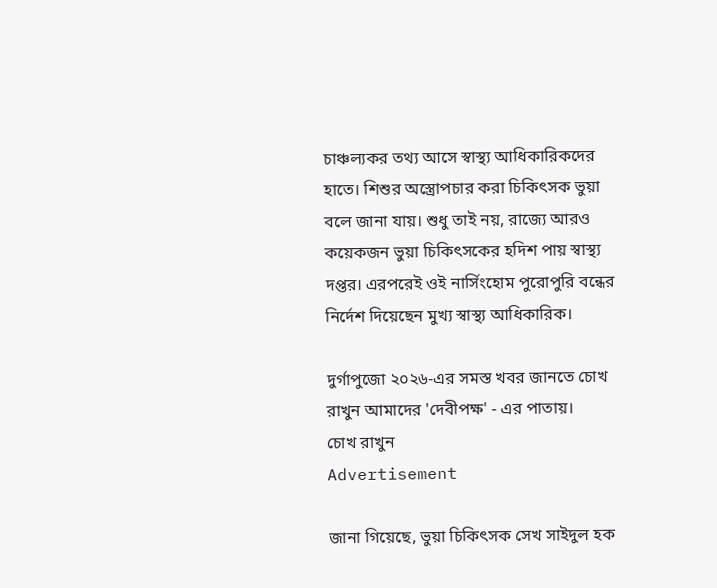চাঞ্চল্যকর তথ্য আসে স্বাস্থ্য আধিকারিকদের হাতে। শিশুর অস্ত্রোপচার করা চিকিৎসক ভুয়া বলে জানা যায়। শুধু তাই নয়, রাজ্যে আরও কয়েকজন ভুয়া চিকিৎসকের হদিশ পায় স্বাস্থ্য দপ্তর। এরপরেই ওই নার্সিংহোম পুরোপুরি বন্ধের নির্দেশ দিয়েছেন মুখ্য স্বাস্থ্য আধিকারিক।

দুর্গাপুজো ২০২৬-এর সমস্ত খবর জানতে চোখ রাখুন আমাদের 'দেবীপক্ষ' - এর পাতায়।
চোখ রাখুন
Advertisement

জানা গিয়েছে, ভুয়া চিকিৎসক সেখ সাইদুল হক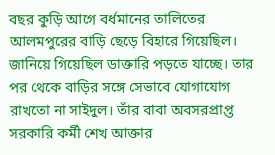বছর কুড়ি আগে বর্ধমানের তালিতের আলমপুরের বাড়ি ছেড়ে বিহারে গিয়েছিল। জানিয়ে গিয়েছিল ডাক্তারি পড়তে যাচ্ছে। তার পর থেকে বাড়ির সঙ্গে সেভাবে যোগাযোগ রাখতো না সাইদুল। তাঁর বাবা অবসরপ্রাপ্ত সরকারি কর্মী শেখ আক্তার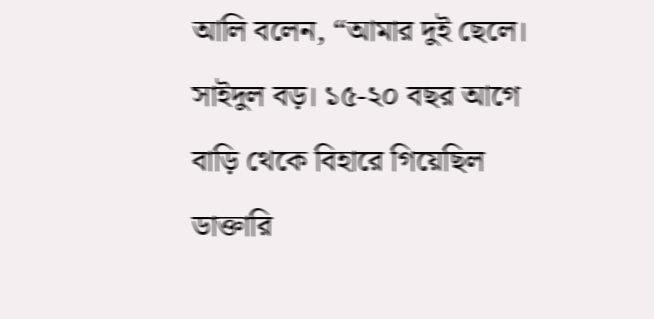আলি বলেন, “আমার দুই ছেলে। সাইদুল বড়। ১৫-২০ বছর আগে বাড়ি থেকে বিহারে গিয়েছিল ডাক্তারি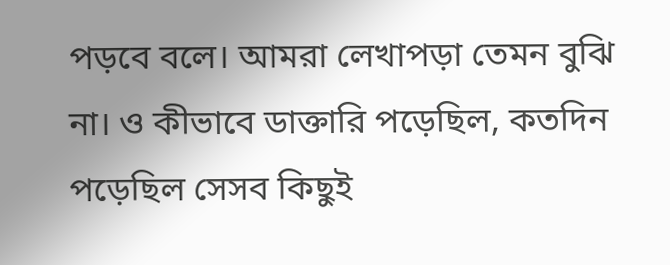পড়বে বলে। আমরা লেখাপড়া তেমন বুঝি না। ও কীভাবে ডাক্তারি পড়েছিল, কতদিন পড়েছিল সেসব কিছুই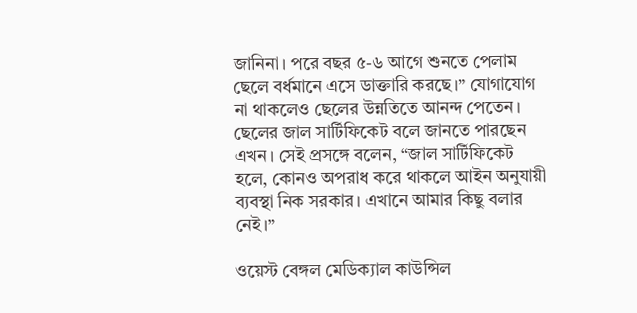জানিনা। পরে বছর ৫-৬ আগে শুনতে পেলাম ছেলে বর্ধমানে এসে ডাক্তারি করছে।” যোগাযোগ না থাকলেও ছেলের উন্নতিতে আনন্দ পেতেন। ছেলের জাল সার্টিফিকেট বলে জানতে পারছেন এখন। সেই প্রসঙ্গে বলেন, “জাল সার্টিফিকেট হলে, কোনও অপরাধ করে থাকলে আইন অনুযায়ী ব্যবস্থা নিক সরকার। এখানে আমার কিছু বলার নেই।”

ওয়েস্ট বেঙ্গল মেডিক্যাল কাউন্সিল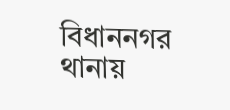বিধাননগর থানায়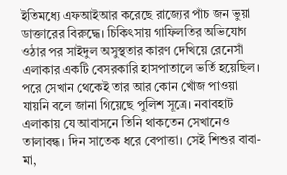ইতিমধ্যে এফআইআর করেছে রাজ্যের পাঁচ জন ভুয়া ডাক্তারের বিরুদ্ধে। চিকিৎসায় গাফিলতির অভিযোগ ওঠার পর সাইদুল অসুস্থতার কারণ দেখিয়ে রেনেসাঁ এলাকার একটি বেসরকারি হাসপাতালে ভর্তি হয়েছিল। পরে সেখান থেকেই তার আর কোন খোঁজ পাওয়া যায়নি বলে জানা গিয়েছে পুলিশ সূত্রে। নবাবহাট এলাকায় যে আবাসনে তিনি থাকতেন সেখানেও তালাবন্ধ। দিন সাতেক ধরে বেপাত্তা। সেই শিশুর বাবা-মা,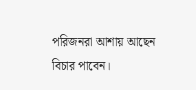পরিজনরা আশায় আছেন বিচার পাবেন।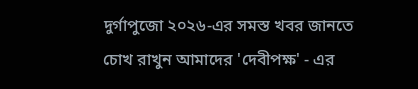দুর্গাপুজো ২০২৬-এর সমস্ত খবর জানতে চোখ রাখুন আমাদের 'দেবীপক্ষ' - এর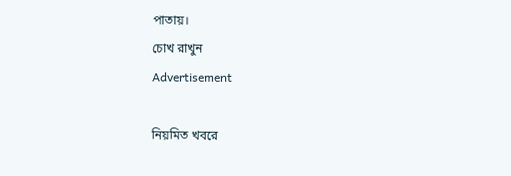পাতায়।
চোখ রাখুন
Advertisement

নিয়মিত খবরে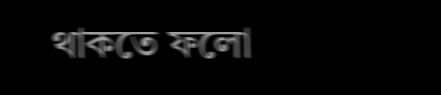থাকতে ফলো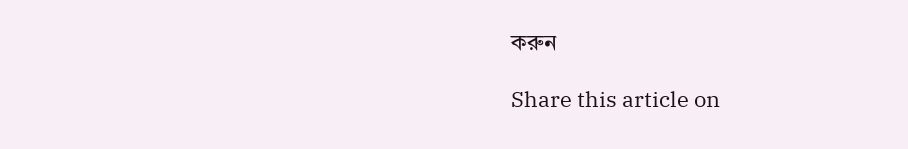করুন

Share this article on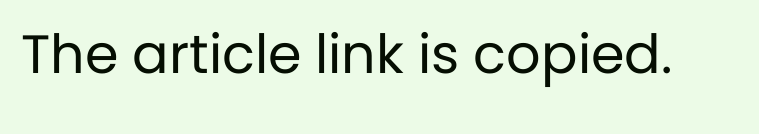The article link is copied.